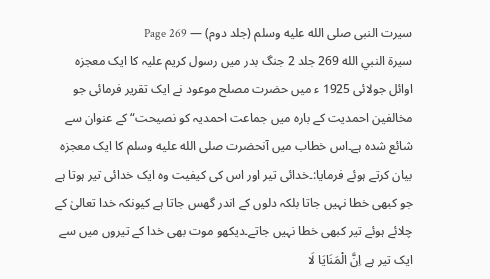سیرت النبی صلى الله عليه وسلم (جلد دوم) — Page 269
سيرة النبي الله 269 جلد 2 جنگ بدر میں رسول کریم علیہ کا ایک معجزہ اوائل جولائی 1925 ء میں حضرت مصلح موعود نے ایک تقریر فرمائی جو مخالفین احمدیت کے بارہ میں جماعت احمدیہ کو نصیحت“ کے عنوان سے شائع شدہ ہے۔اس خطاب میں آنحضرت صلى الله عليه وسلم کا ایک معجزہ بیان کرتے ہوئے فرمایا:۔خدائی تیر اور اس کی کیفیت وہ ایک خدائی تیر ہوتا ہے جو کبھی خطا نہیں جاتا بلکہ دلوں کے اندر گھس جاتا ہے کیونکہ خدا تعالیٰ کے چلائے ہوئے تیر کبھی خطا نہیں جاتے۔دیکھو موت بھی خدا کے تیروں میں سے ایک تیر ہے اِنَّ الْمَنَايَا لَا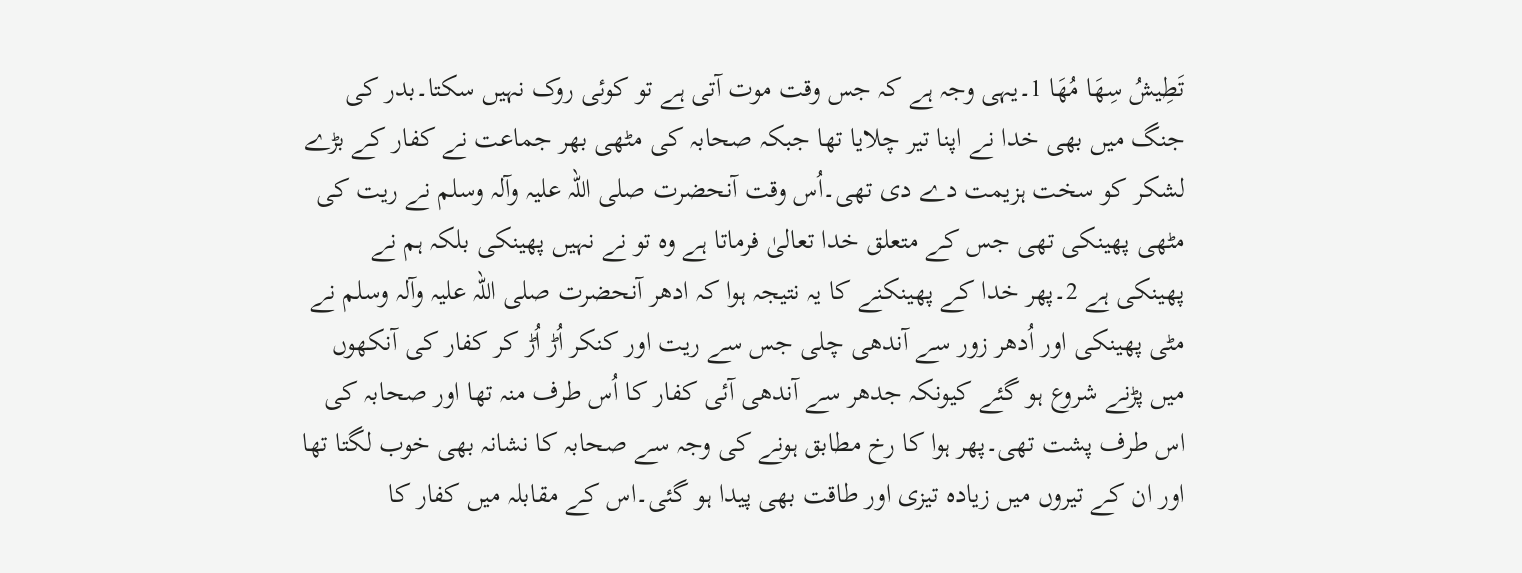تَطِيشُ سِهَا مُهَا 1۔یہی وجہ ہے کہ جس وقت موت آتی ہے تو کوئی روک نہیں سکتا۔بدر کی جنگ میں بھی خدا نے اپنا تیر چلایا تھا جبکہ صحابہ کی مٹھی بھر جماعت نے کفار کے بڑے لشکر کو سخت ہزیمت دے دی تھی۔اُس وقت آنحضرت صلی اللہ علیہ وآلہ وسلم نے ریت کی مٹھی پھینکی تھی جس کے متعلق خدا تعالیٰ فرماتا ہے وہ تو نے نہیں پھینکی بلکہ ہم نے پھینکی ہے 2۔پھر خدا کے پھینکنے کا یہ نتیجہ ہوا کہ ادھر آنحضرت صلی اللہ علیہ وآلہ وسلم نے مٹی پھینکی اور اُدھر زور سے آندھی چلی جس سے ریت اور کنکر اُڑ اُڑ کر کفار کی آنکھوں میں پڑنے شروع ہو گئے کیونکہ جدھر سے آندھی آئی کفار کا اُس طرف منہ تھا اور صحابہ کی اس طرف پشت تھی۔پھر ہوا کا رخ مطابق ہونے کی وجہ سے صحابہ کا نشانہ بھی خوب لگتا تھا اور ان کے تیروں میں زیادہ تیزی اور طاقت بھی پیدا ہو گئی۔اس کے مقابلہ میں کفار کا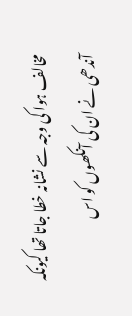مخالف ہوا کی وجہ سے نشانہ خطا جاتا تھا کیونکہ آندھی نے ان کی آنکھوں کو اس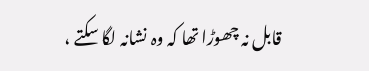قابل نہ چھوڑا تھا کہ وہ نشانہ لگا سکتے ،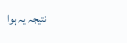نتیجہ یہ ہوا